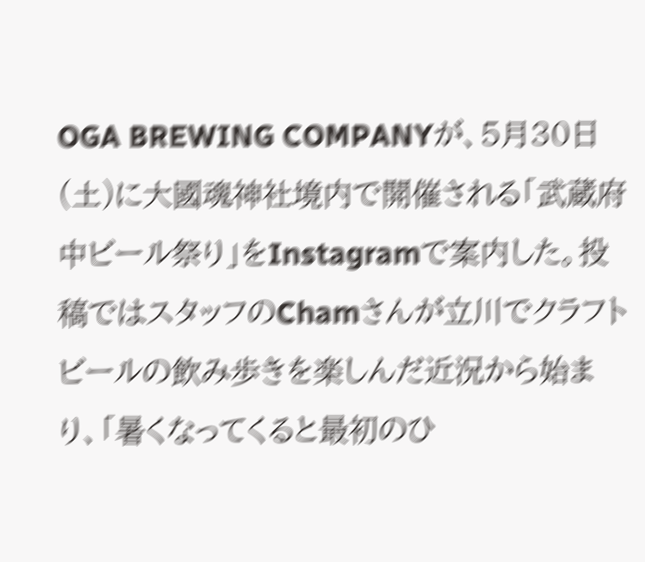OGA BREWING COMPANYが、5月30日(土)に大國魂神社境内で開催される「武蔵府中ビール祭り」をInstagramで案内した。投稿ではスタッフのChamさんが立川でクラフトビールの飲み歩きを楽しんだ近況から始まり、「暑くなってくると最初のひ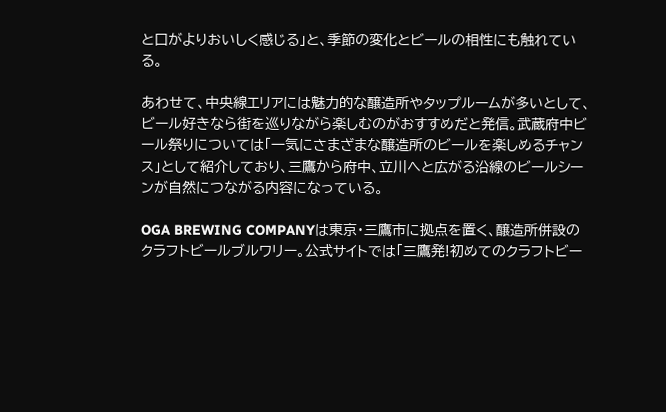と口がよりおいしく感じる」と、季節の変化とビールの相性にも触れている。

あわせて、中央線エリアには魅力的な醸造所やタップルームが多いとして、ビール好きなら街を巡りながら楽しむのがおすすめだと発信。武蔵府中ビール祭りについては「一気にさまざまな醸造所のビールを楽しめるチャンス」として紹介しており、三鷹から府中、立川へと広がる沿線のビールシーンが自然につながる内容になっている。

OGA BREWING COMPANYは東京・三鷹市に拠点を置く、醸造所併設のクラフトビールブルワリー。公式サイトでは「三鷹発!初めてのクラフトビー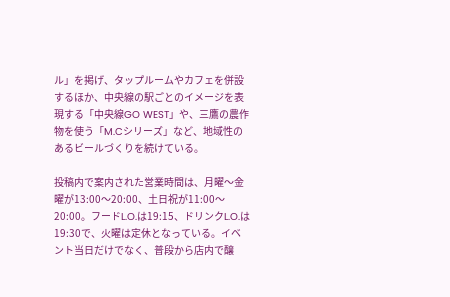ル」を掲げ、タップルームやカフェを併設するほか、中央線の駅ごとのイメージを表現する「中央線GO WEST」や、三鷹の農作物を使う「M.Cシリーズ」など、地域性のあるビールづくりを続けている。

投稿内で案内された営業時間は、月曜〜金曜が13:00〜20:00、土日祝が11:00〜20:00。フードL.O.は19:15、ドリンクL.O.は19:30で、火曜は定休となっている。イベント当日だけでなく、普段から店内で醸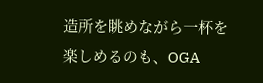造所を眺めながら一杯を楽しめるのも、OGA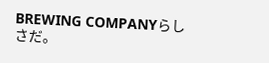BREWING COMPANYらしさだ。